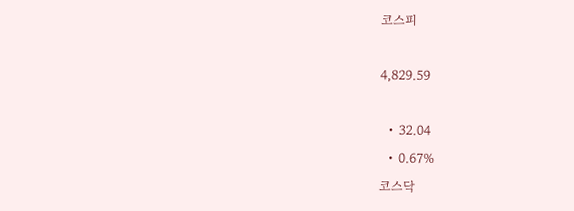코스피

4,829.59

  • 32.04
  • 0.67%
코스닥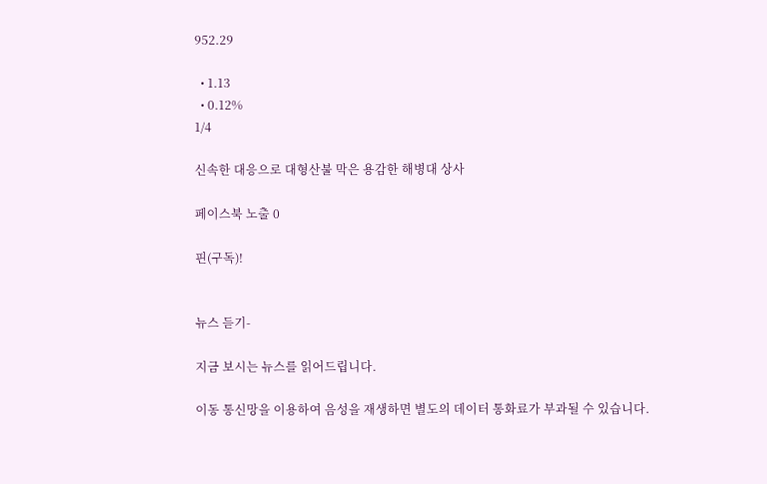952.29

  • 1.13
  • 0.12%
1/4

신속한 대응으로 대형산불 막은 용감한 해병대 상사

페이스북 노출 0

핀(구독)!


뉴스 듣기-

지금 보시는 뉴스를 읽어드립니다.

이동 통신망을 이용하여 음성을 재생하면 별도의 데이터 통화료가 부과될 수 있습니다.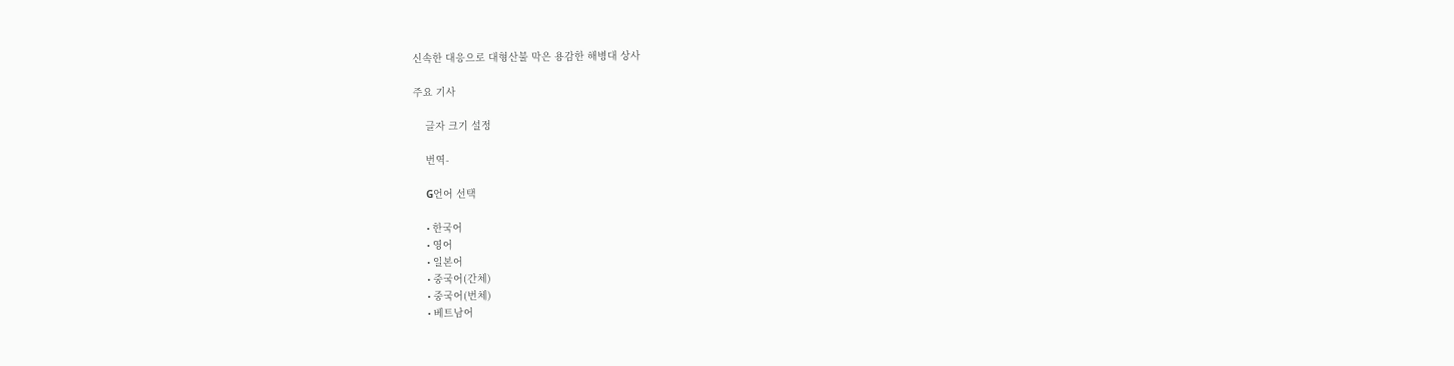신속한 대응으로 대형산불 막은 용감한 해병대 상사

주요 기사

    글자 크기 설정

    번역-

    G언어 선택

    • 한국어
    • 영어
    • 일본어
    • 중국어(간체)
    • 중국어(번체)
    • 베트남어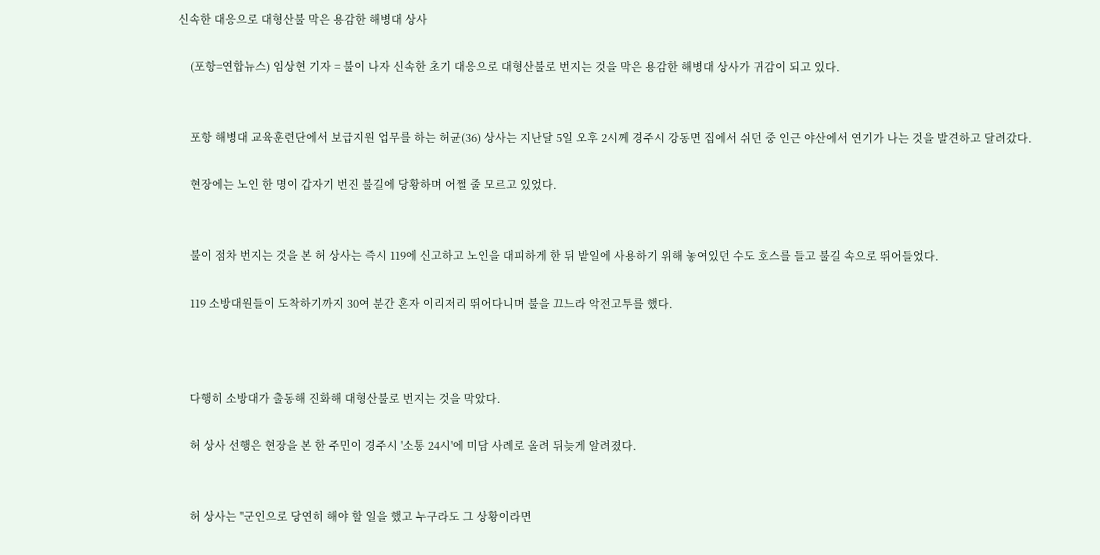신속한 대응으로 대형산불 막은 용감한 해병대 상사

    (포항=연합뉴스) 임상현 기자 = 불이 나자 신속한 초기 대응으로 대형산불로 번지는 것을 막은 용감한 해병대 상사가 귀감이 되고 있다.


    포항 해병대 교육훈련단에서 보급지원 업무를 하는 허균(36) 상사는 지난달 5일 오후 2시께 경주시 강동면 집에서 쉬던 중 인근 야산에서 연기가 나는 것을 발견하고 달려갔다.

    현장에는 노인 한 명이 갑자기 번진 불길에 당황하며 어쩔 줄 모르고 있었다.


    불이 점차 번지는 것을 본 허 상사는 즉시 119에 신고하고 노인을 대피하게 한 뒤 밭일에 사용하기 위해 놓여있던 수도 호스를 들고 불길 속으로 뛰어들었다.

    119 소방대원들이 도착하기까지 30여 분간 혼자 이리저리 뛰어다니며 불을 끄느라 악전고투를 했다.



    다행히 소방대가 출동해 진화해 대형산불로 번지는 것을 막았다.

    허 상사 선행은 현장을 본 한 주민이 경주시 '소통 24시'에 미담 사례로 올려 뒤늦게 알려졌다.


    허 상사는 "군인으로 당연히 해야 할 일을 했고 누구라도 그 상황이라면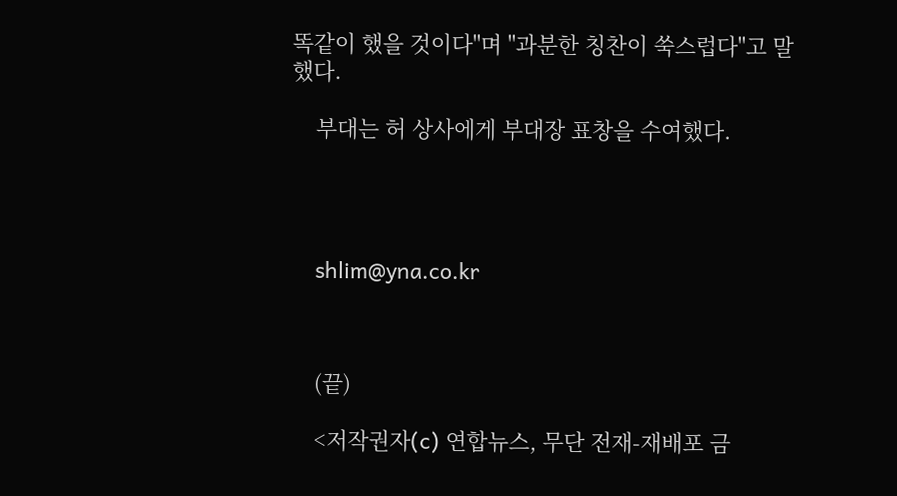똑같이 했을 것이다"며 "과분한 칭찬이 쑥스럽다"고 말했다.

    부대는 허 상사에게 부대장 표창을 수여했다.




    shlim@yna.co.kr



    (끝)

    <저작권자(c) 연합뉴스, 무단 전재-재배포 금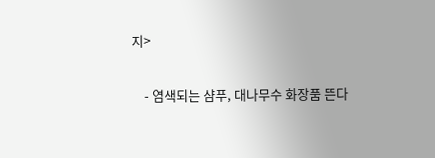지>

    - 염색되는 샴푸, 대나무수 화장품 뜬다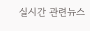실시간 관련뉴스